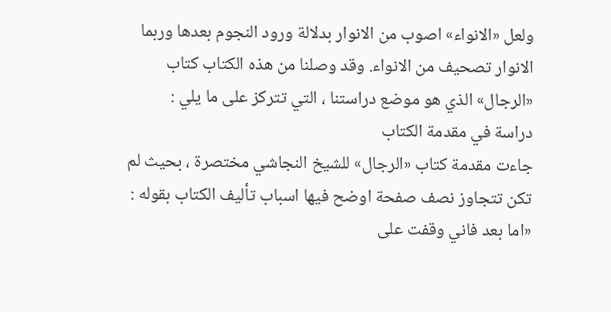ولعل «الانواء» اصوب من الانوار بدلالة ورود النجوم بعدها وربما الانوار تصحيف من الانواء. وقد وصلنا من هذه الكتاب كتاب «الرجال» الذي هو موضع دراستنا ، التي تتركز على ما يلي :
دراسة في مقدمة الكتاب
جاءت مقدمة كتاب «الرجال» للشيخ النجاشي مختصرة ، بحيث لم تكن تتجاوز نصف صفحة اوضح فيها اسباب تأليف الكتاب بقوله : «اما بعد فاني وقفت على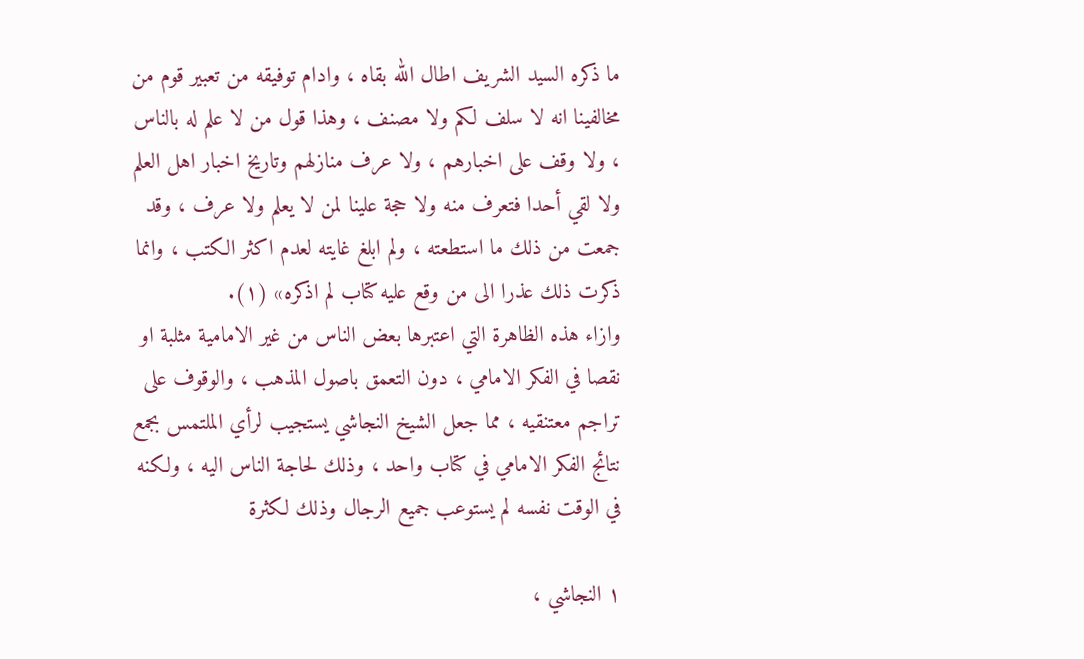ما ذكره السيد الشريف اطال الله بقاه ، وادام توفيقه من تعبير قوم من مخالفينا انه لا سلف لكم ولا مصنف ، وهذا قول من لا علم له بالناس ، ولا وقف على اخبارهم ، ولا عرف منازلهم وتاريخ اخبار اهل العلم ولا لقي أحدا فتعرف منه ولا حجة علينا لمن لا يعلم ولا عرف ، وقد جمعت من ذلك ما استطعته ، ولم ابلغ غايته لعدم اكثر الكتب ، وانما ذكرت ذلك عذرا الى من وقع عليه كتاب لم اذكره» (١).
وازاء هذه الظاهرة التي اعتبرها بعض الناس من غير الامامية مثلبة او نقصا في الفكر الامامي ، دون التعمق باصول المذهب ، والوقوف على تراجم معتنقيه ، مما جعل الشيخ النجاشي يستجيب لرأي الملتمس بجمع نتائج الفكر الامامي في كتاب واحد ، وذلك لحاجة الناس اليه ، ولكنه في الوقت نفسه لم يستوعب جميع الرجال وذلك لكثرة

١ النجاشي ،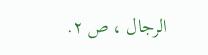الرجال ، ص ٢.